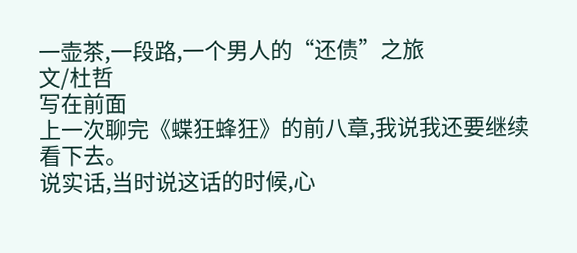一壶茶,一段路,一个男人的“还债”之旅
文/杜哲
写在前面
上一次聊完《蝶狂蜂狂》的前八章,我说我还要继续看下去。
说实话,当时说这话的时候,心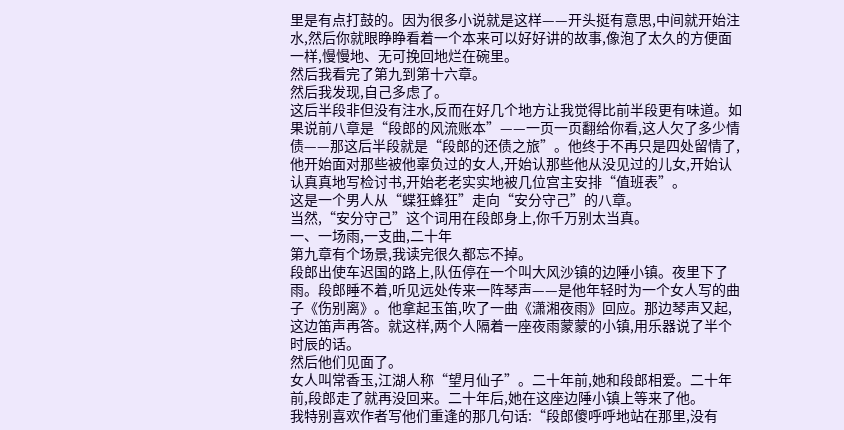里是有点打鼓的。因为很多小说就是这样——开头挺有意思,中间就开始注水,然后你就眼睁睁看着一个本来可以好好讲的故事,像泡了太久的方便面一样,慢慢地、无可挽回地烂在碗里。
然后我看完了第九到第十六章。
然后我发现,自己多虑了。
这后半段非但没有注水,反而在好几个地方让我觉得比前半段更有味道。如果说前八章是“段郎的风流账本”——一页一页翻给你看,这人欠了多少情债——那这后半段就是“段郎的还债之旅”。他终于不再只是四处留情了,他开始面对那些被他辜负过的女人,开始认那些他从没见过的儿女,开始认认真真地写检讨书,开始老老实实地被几位宫主安排“值班表”。
这是一个男人从“蝶狂蜂狂”走向“安分守己”的八章。
当然,“安分守己”这个词用在段郎身上,你千万别太当真。
一、一场雨,一支曲,二十年
第九章有个场景,我读完很久都忘不掉。
段郎出使车迟国的路上,队伍停在一个叫大风沙镇的边陲小镇。夜里下了雨。段郎睡不着,听见远处传来一阵琴声——是他年轻时为一个女人写的曲子《伤别离》。他拿起玉笛,吹了一曲《潇湘夜雨》回应。那边琴声又起,这边笛声再答。就这样,两个人隔着一座夜雨蒙蒙的小镇,用乐器说了半个时辰的话。
然后他们见面了。
女人叫常香玉,江湖人称“望月仙子”。二十年前,她和段郎相爱。二十年前,段郎走了就再没回来。二十年后,她在这座边陲小镇上等来了他。
我特别喜欢作者写他们重逢的那几句话:“段郎傻呼呼地站在那里,没有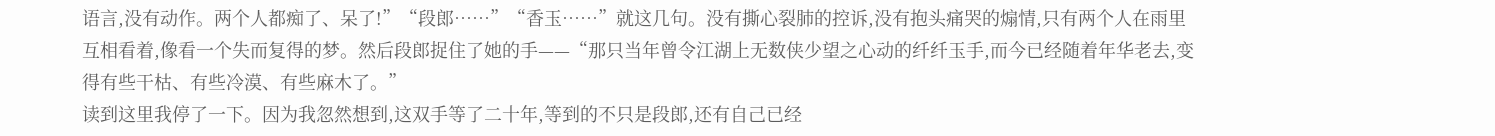语言,没有动作。两个人都痴了、呆了!”“段郎……”“香玉……”就这几句。没有撕心裂肺的控诉,没有抱头痛哭的煽情,只有两个人在雨里互相看着,像看一个失而复得的梦。然后段郎捉住了她的手——“那只当年曾令江湖上无数侠少望之心动的纤纤玉手,而今已经随着年华老去,变得有些干枯、有些冷漠、有些麻木了。”
读到这里我停了一下。因为我忽然想到,这双手等了二十年,等到的不只是段郎,还有自己已经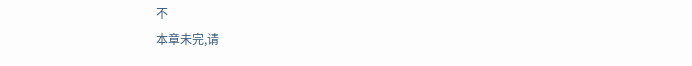不
本章未完,请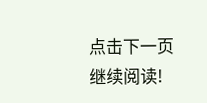点击下一页继续阅读!